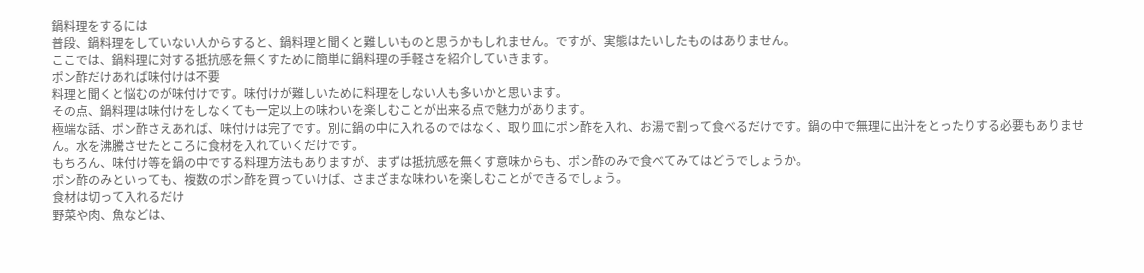鍋料理をするには
普段、鍋料理をしていない人からすると、鍋料理と聞くと難しいものと思うかもしれません。ですが、実態はたいしたものはありません。
ここでは、鍋料理に対する抵抗感を無くすために簡単に鍋料理の手軽さを紹介していきます。
ポン酢だけあれば味付けは不要
料理と聞くと悩むのが味付けです。味付けが難しいために料理をしない人も多いかと思います。
その点、鍋料理は味付けをしなくても一定以上の味わいを楽しむことが出来る点で魅力があります。
極端な話、ポン酢さえあれば、味付けは完了です。別に鍋の中に入れるのではなく、取り皿にポン酢を入れ、お湯で割って食べるだけです。鍋の中で無理に出汁をとったりする必要もありません。水を沸騰させたところに食材を入れていくだけです。
もちろん、味付け等を鍋の中でする料理方法もありますが、まずは抵抗感を無くす意味からも、ポン酢のみで食べてみてはどうでしょうか。
ポン酢のみといっても、複数のポン酢を買っていけば、さまざまな味わいを楽しむことができるでしょう。
食材は切って入れるだけ
野菜や肉、魚などは、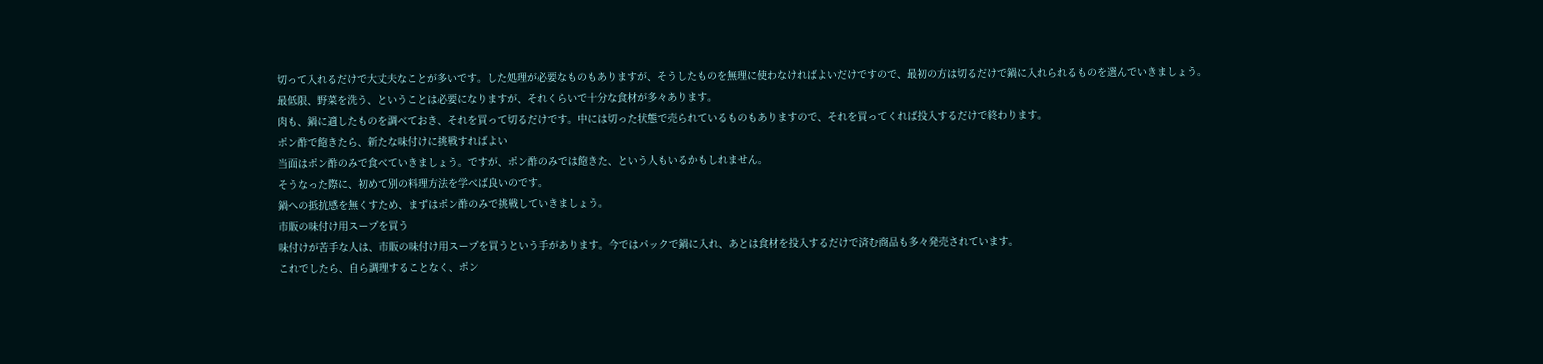切って入れるだけで大丈夫なことが多いです。した処理が必要なものもありますが、そうしたものを無理に使わなければよいだけですので、最初の方は切るだけで鍋に入れられるものを選んでいきましょう。
最低限、野菜を洗う、ということは必要になりますが、それくらいで十分な食材が多々あります。
肉も、鍋に適したものを調べておき、それを買って切るだけです。中には切った状態で売られているものもありますので、それを買ってくれば投入するだけで終わります。
ポン酢で飽きたら、新たな味付けに挑戦すればよい
当面はポン酢のみで食べていきましょう。ですが、ポン酢のみでは飽きた、という人もいるかもしれません。
そうなった際に、初めて別の料理方法を学べば良いのです。
鍋への抵抗感を無くすため、まずはポン酢のみで挑戦していきましょう。
市販の味付け用スープを買う
味付けが苦手な人は、市販の味付け用スープを買うという手があります。今ではパックで鍋に入れ、あとは食材を投入するだけで済む商品も多々発売されています。
これでしたら、自ら調理することなく、ポン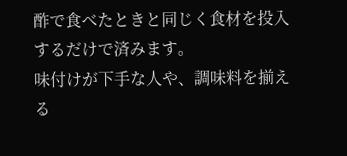酢で食べたときと同じく食材を投入するだけで済みます。
味付けが下手な人や、調味料を揃える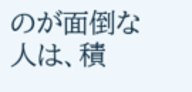のが面倒な人は、積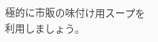極的に市販の味付け用スープを利用しましょう。